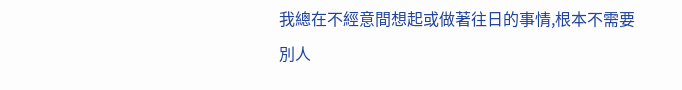我總在不經意間想起或做著往日的事情,根本不需要別人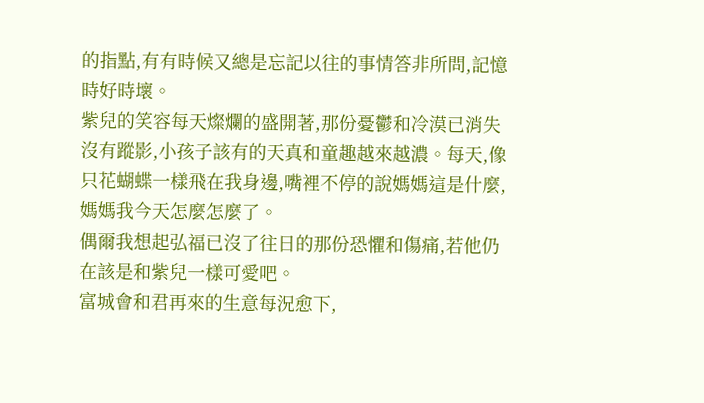的指點,有有時候又總是忘記以往的事情答非所問,記憶時好時壞。
紫兒的笑容每天燦爛的盛開著,那份憂鬱和冷漠已消失沒有蹤影,小孩子該有的天真和童趣越來越濃。每天,像只花蝴蝶一樣飛在我身邊,嘴裡不停的說媽媽這是什麼,媽媽我今天怎麼怎麼了。
偶爾我想起弘福已沒了往日的那份恐懼和傷痛,若他仍在該是和紫兒一樣可愛吧。
富城會和君再來的生意每況愈下,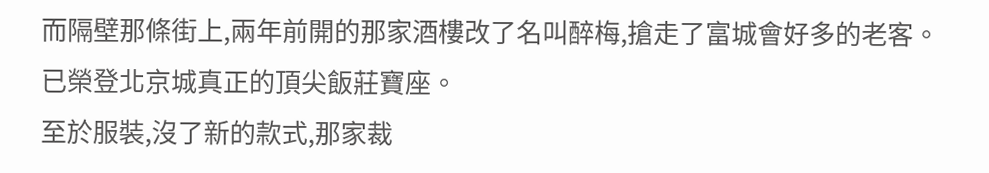而隔壁那條街上,兩年前開的那家酒樓改了名叫醉梅,搶走了富城會好多的老客。已榮登北京城真正的頂尖飯莊寶座。
至於服裝,沒了新的款式,那家裁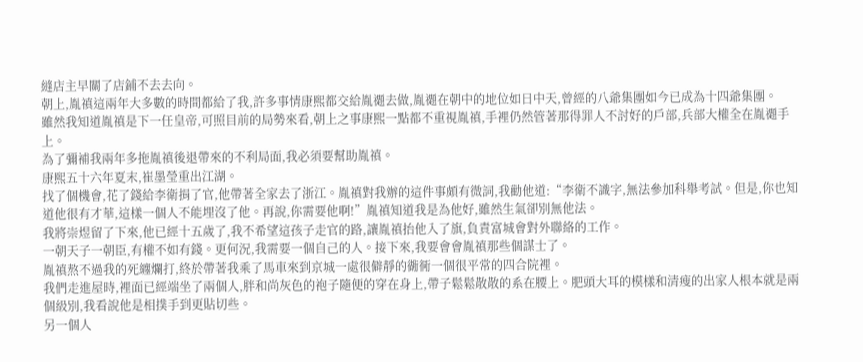縫店主早關了店鋪不去去向。
朝上,胤禛這兩年大多數的時間都給了我,許多事情康熙都交給胤禵去做,胤禵在朝中的地位如日中天,曾經的八爺集團如今已成為十四爺集團。
雖然我知道胤禛是下一任皇帝,可照目前的局勢來看,朝上之事康熙一點都不重視胤禛,手裡仍然管著那得罪人不討好的戶部,兵部大權全在胤禵手上。
為了彌補我兩年多拖胤禛後退帶來的不利局面,我必須要幫助胤禛。
康熙五十六年夏末,崔墨瑩重出江湖。
找了個機會,花了錢給李衛捐了官,他帶著全家去了浙江。胤禛對我辦的這件事頗有微詞,我勸他道:“李衛不識字,無法參加科舉考試。但是,你也知道他很有才華,這樣一個人不能埋沒了他。再說,你需要他啊!”胤禛知道我是為他好,雖然生氣卻別無他法。
我將崇煜留了下來,他已經十五歲了,我不希望這孩子走官的路,讓胤禛抬他入了旗,負責富城會對外聯絡的工作。
一朝天子一朝臣,有權不如有錢。更何況,我需要一個自己的人。接下來,我要會會胤禛那些個謀士了。
胤禛熬不過我的死纏爛打,終於帶著我乘了馬車來到京城一處很僻靜的衚衕一個很平常的四合院裡。
我們走進屋時,裡面已經端坐了兩個人,胖和尚灰色的袍子隨便的穿在身上,帶子鬆鬆散散的系在腰上。肥頭大耳的模樣和清瘦的出家人根本就是兩個級別,我看說他是相撲手到更貼切些。
另一個人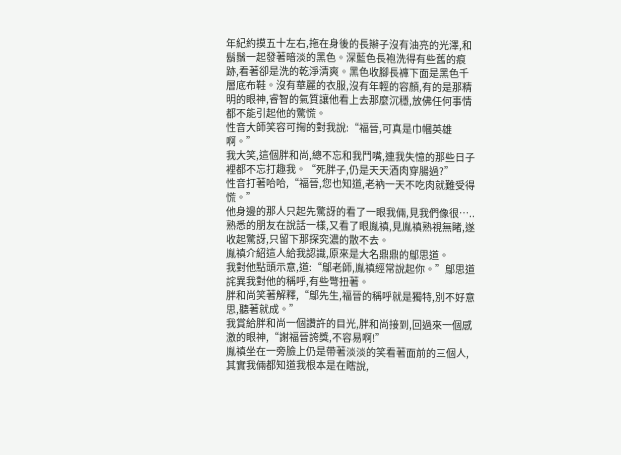年紀約摸五十左右,拖在身後的長辮子沒有油亮的光澤,和鬍鬚一起發著暗淡的黑色。深藍色長袍洗得有些舊的痕跡,看著卻是洗的乾淨清爽。黑色收腳長褲下面是黑色千層底布鞋。沒有華麗的衣服,沒有年輕的容顏,有的是那精明的眼神,睿智的氣質讓他看上去那麼沉穩,放佛任何事情都不能引起他的驚慌。
性音大師笑容可掬的對我說:“福晉,可真是巾幗英雄啊。”
我大笑,這個胖和尚,總不忘和我鬥嘴,連我失憶的那些日子裡都不忘打趣我。“死胖子,仍是天天酒肉穿腸過?”
性音打著哈哈,“福晉,您也知道,老衲一天不吃肉就難受得慌。”
他身邊的那人只起先驚訝的看了一眼我倆,見我們像很…..熟悉的朋友在說話一樣,又看了眼胤禛,見胤禛熟視無睹,遂收起驚訝,只留下那探究濃的散不去。
胤禛介紹這人給我認識,原來是大名鼎鼎的鄔思道。
我對他點頭示意,道:“鄔老師,胤禛經常說起你。”鄔思道詫異我對他的稱呼,有些彆扭著。
胖和尚笑著解釋,“鄔先生,福晉的稱呼就是獨特,別不好意思,聽著就成。”
我賞給胖和尚一個讚許的目光,胖和尚接到,回過來一個感激的眼神,“謝福晉誇獎,不容易啊!”
胤禛坐在一旁臉上仍是帶著淡淡的笑看著面前的三個人,其實我倆都知道我根本是在瞎說,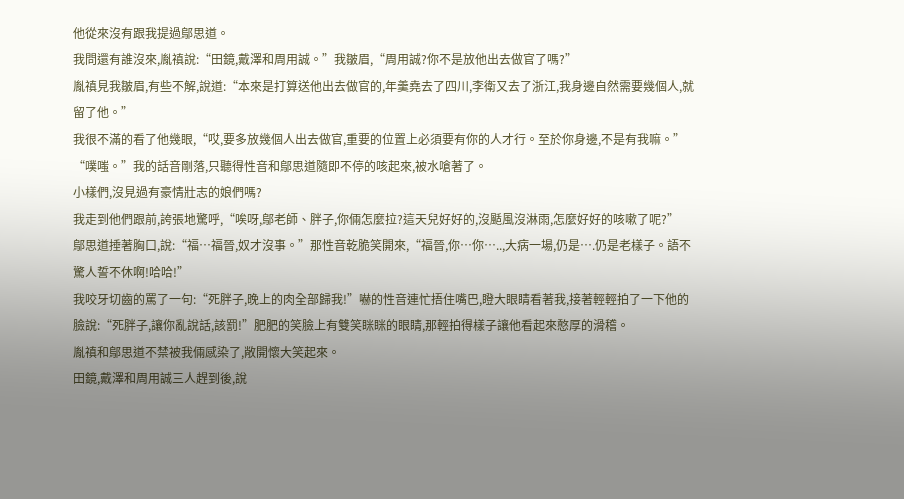他從來沒有跟我提過鄔思道。
我問還有誰沒來,胤禛說:“田鏡,戴澤和周用誠。”我皺眉,“周用誠?你不是放他出去做官了嗎?”
胤禛見我皺眉,有些不解,說道:“本來是打算送他出去做官的,年羹堯去了四川,李衛又去了浙江,我身邊自然需要幾個人,就留了他。”
我很不滿的看了他幾眼,“哎,要多放幾個人出去做官,重要的位置上必須要有你的人才行。至於你身邊,不是有我嘛。”
“噗嗤。”我的話音剛落,只聽得性音和鄔思道隨即不停的咳起來,被水嗆著了。
小樣們,沒見過有豪情壯志的娘們嗎?
我走到他們跟前,誇張地驚呼,“唉呀,鄔老師、胖子,你倆怎麼拉?這天兒好好的,沒颳風沒淋雨,怎麼好好的咳嗽了呢?”
鄔思道捶著胸口,說:“福…福晉,奴才沒事。”那性音乾脆笑開來,“福晉,你…你…..,大病一場,仍是….仍是老樣子。語不驚人誓不休啊!哈哈!”
我咬牙切齒的罵了一句:“死胖子,晚上的肉全部歸我!”嚇的性音連忙捂住嘴巴,瞪大眼睛看著我,接著輕輕拍了一下他的臉說:“死胖子,讓你亂說話,該罰!”肥肥的笑臉上有雙笑眯眯的眼睛,那輕拍得樣子讓他看起來憨厚的滑稽。
胤禛和鄔思道不禁被我倆感染了,敞開懷大笑起來。
田鏡,戴澤和周用誠三人趕到後,說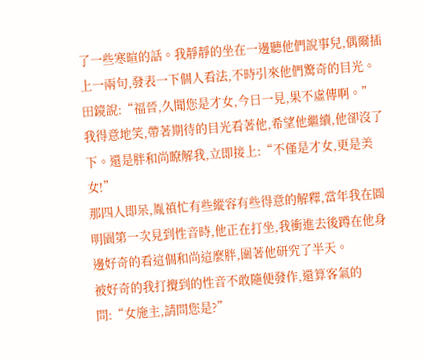了一些寒暄的話。我靜靜的坐在一邊聽他們說事兒,偶爾插上一兩句,發表一下個人看法,不時引來他們驚奇的目光。
田鏡說:“福晉,久聞您是才女,今日一見,果不虛傳啊。”
我得意地笑,帶著期待的目光看著他,希望他繼續,他卻沒了下。還是胖和尚瞭解我,立即接上:“不僅是才女,更是美女!”
那四人即呆,胤禛忙有些縱容有些得意的解釋,當年我在圓明園第一次見到性音時,他正在打坐,我衝進去後蹲在他身邊好奇的看這個和尚這麼胖,圍著他研究了半天。
被好奇的我打攪到的性音不敢隨便發作,還算客氣的問:“女施主,請問您是?”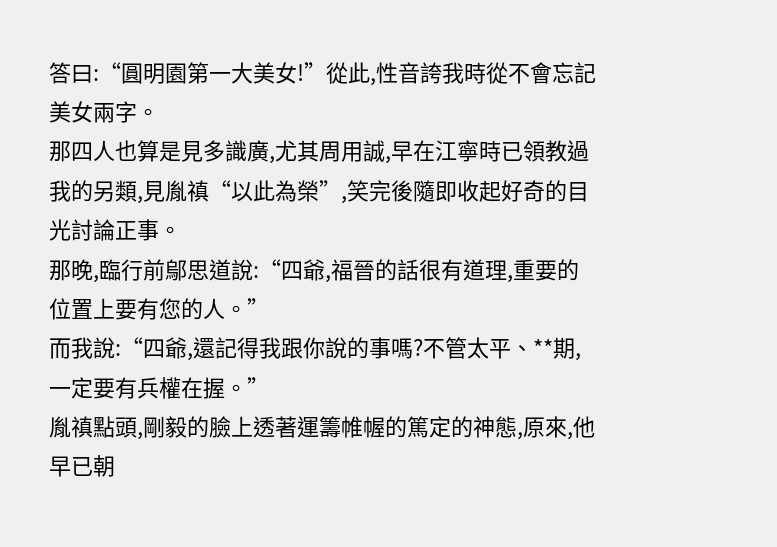答曰:“圓明園第一大美女!”從此,性音誇我時從不會忘記美女兩字。
那四人也算是見多識廣,尤其周用誠,早在江寧時已領教過我的另類,見胤禛“以此為榮”,笑完後隨即收起好奇的目光討論正事。
那晚,臨行前鄔思道說:“四爺,福晉的話很有道理,重要的位置上要有您的人。”
而我說:“四爺,還記得我跟你說的事嗎?不管太平、**期,一定要有兵權在握。”
胤禛點頭,剛毅的臉上透著運籌帷幄的篤定的神態,原來,他早已朝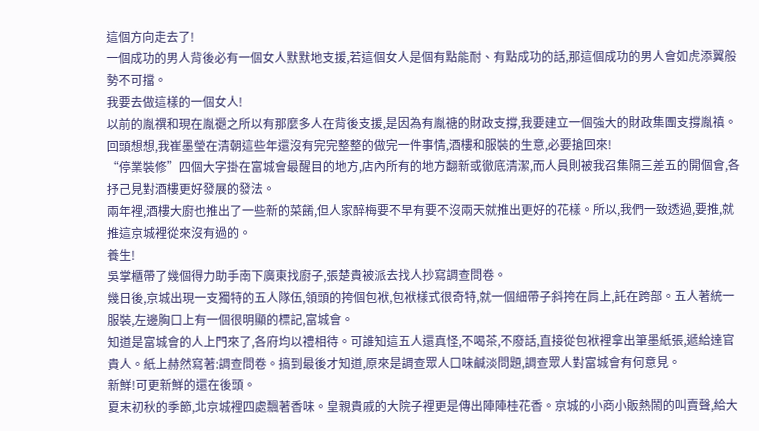這個方向走去了!
一個成功的男人背後必有一個女人默默地支援,若這個女人是個有點能耐、有點成功的話,那這個成功的男人會如虎添翼般勢不可擋。
我要去做這樣的一個女人!
以前的胤禩和現在胤禵之所以有那麼多人在背後支援,是因為有胤禟的財政支撐,我要建立一個強大的財政集團支撐胤禛。回頭想想,我崔墨瑩在清朝這些年還沒有完完整整的做完一件事情,酒樓和服裝的生意,必要搶回來!
“停業裝修”四個大字掛在富城會最醒目的地方,店內所有的地方翻新或徹底清潔,而人員則被我召集隔三差五的開個會,各抒己見對酒樓更好發展的發法。
兩年裡,酒樓大廚也推出了一些新的菜餚,但人家醉梅要不早有要不沒兩天就推出更好的花樣。所以,我們一致透過,要推,就推這京城裡從來沒有過的。
養生!
吳掌櫃帶了幾個得力助手南下廣東找廚子,張楚貴被派去找人抄寫調查問卷。
幾日後,京城出現一支獨特的五人隊伍,領頭的挎個包袱,包袱樣式很奇特,就一個細帶子斜挎在肩上,託在跨部。五人著統一服裝,左邊胸口上有一個很明顯的標記,富城會。
知道是富城會的人上門來了,各府均以禮相待。可誰知這五人還真怪,不喝茶,不廢話,直接從包袱裡拿出筆墨紙張,遞給達官貴人。紙上赫然寫著:調查問卷。搞到最後才知道,原來是調查眾人口味鹹淡問題,調查眾人對富城會有何意見。
新鮮!可更新鮮的還在後頭。
夏末初秋的季節,北京城裡四處飄著香味。皇親貴戚的大院子裡更是傳出陣陣桂花香。京城的小商小販熱鬧的叫賣聲,給大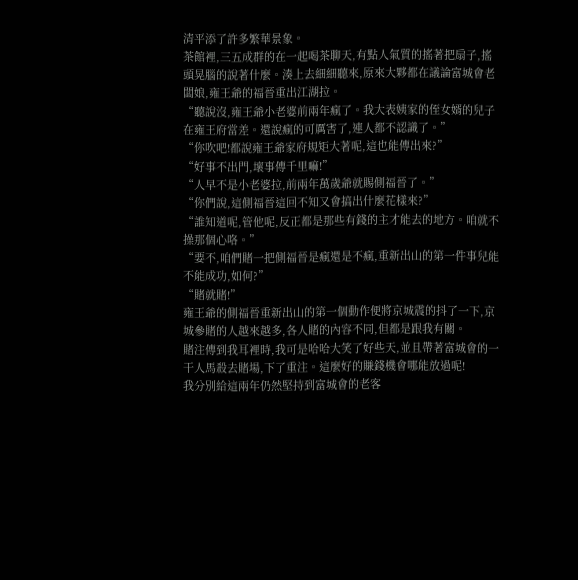清平添了許多繁華景象。
茶館裡,三五成群的在一起喝茶聊天,有點人氣質的搖著把扇子,搖頭晃腦的說著什麼。湊上去細細聽來,原來大夥都在議論富城會老闆娘,雍王爺的福晉重出江湖拉。
“聽說沒,雍王爺小老婆前兩年瘋了。我大表姨家的侄女婿的兒子在雍王府當差。還說瘋的可厲害了,連人都不認識了。”
“你吹吧!都說雍王爺家府規矩大著呢,這也能傳出來?”
“好事不出門,壞事傳千里嘛!”
“人早不是小老婆拉,前兩年萬歲爺就賜側福晉了。”
“你們說,這側福晉這回不知又會搞出什麼花樣來?”
“誰知道呢,管他呢,反正都是那些有錢的主才能去的地方。咱就不操那個心咯。”
“要不,咱們賭一把側福晉是瘋還是不瘋,重新出山的第一件事兒能不能成功,如何?”
“賭就賭!”
雍王爺的側福晉重新出山的第一個動作便將京城震的抖了一下,京城參賭的人越來越多,各人賭的內容不同,但都是跟我有關。
賭注傳到我耳裡時,我可是哈哈大笑了好些天,並且帶著富城會的一干人馬殺去賭場,下了重注。這麼好的賺錢機會哪能放過呢!
我分別給這兩年仍然堅持到富城會的老客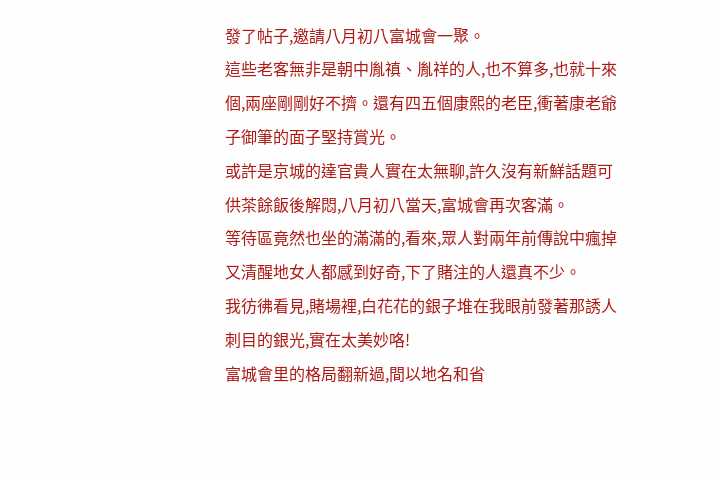發了帖子,邀請八月初八富城會一聚。
這些老客無非是朝中胤禛、胤祥的人,也不算多,也就十來個,兩座剛剛好不擠。還有四五個康熙的老臣,衝著康老爺子御筆的面子堅持賞光。
或許是京城的達官貴人實在太無聊,許久沒有新鮮話題可供茶餘飯後解悶,八月初八當天,富城會再次客滿。
等待區竟然也坐的滿滿的,看來,眾人對兩年前傳說中瘋掉又清醒地女人都感到好奇,下了賭注的人還真不少。
我彷彿看見,賭場裡,白花花的銀子堆在我眼前發著那誘人刺目的銀光,實在太美妙咯!
富城會里的格局翻新過,間以地名和省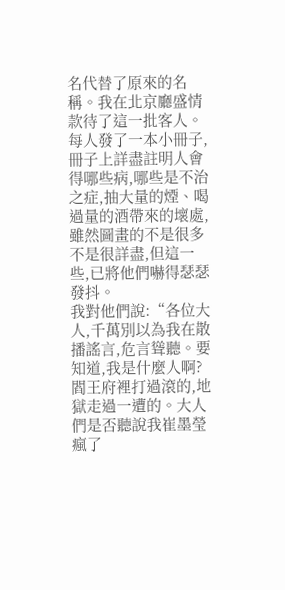名代替了原來的名稱。我在北京廳盛情款待了這一批客人。
每人發了一本小冊子,冊子上詳盡註明人會得哪些病,哪些是不治之症,抽大量的煙、喝過量的酒帶來的壞處,雖然圖畫的不是很多不是很詳盡,但這一些,已將他們嚇得瑟瑟發抖。
我對他們說:“各位大人,千萬別以為我在散播謠言,危言聳聽。要知道,我是什麼人啊?閻王府裡打過滾的,地獄走過一遭的。大人們是否聽說我崔墨瑩瘋了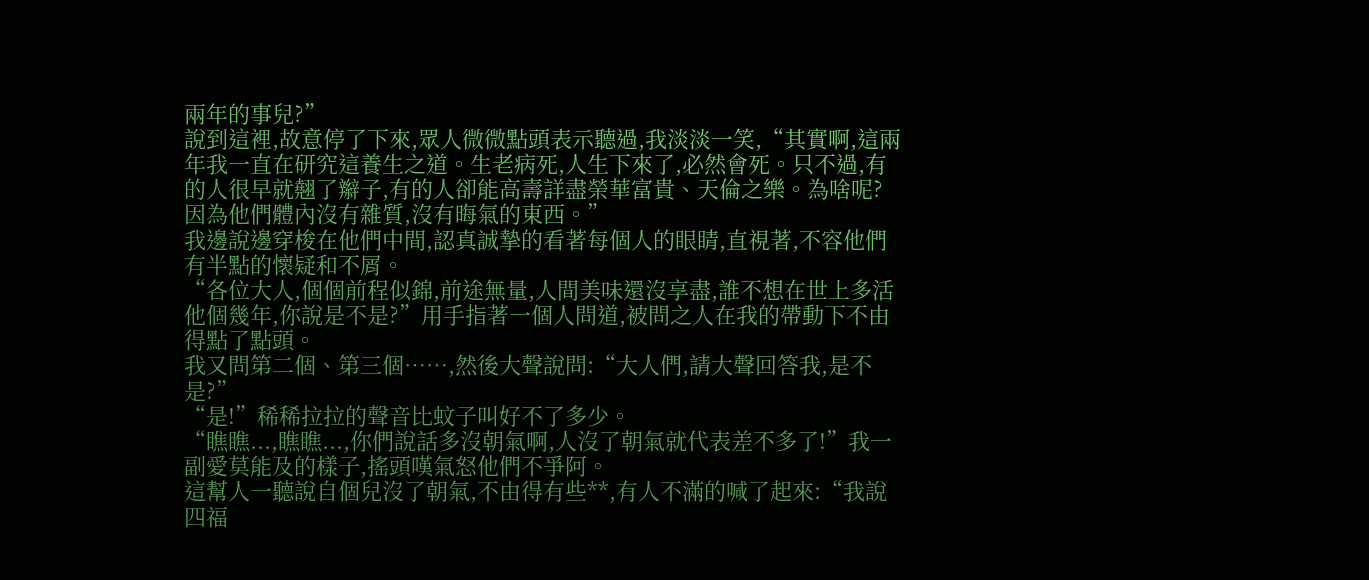兩年的事兒?”
說到這裡,故意停了下來,眾人微微點頭表示聽過,我淡淡一笑,“其實啊,這兩年我一直在研究這養生之道。生老病死,人生下來了,必然會死。只不過,有的人很早就翹了辮子,有的人卻能高壽詳盡榮華富貴、天倫之樂。為啥呢?因為他們體內沒有雜質,沒有晦氣的東西。”
我邊說邊穿梭在他們中間,認真誠摯的看著每個人的眼睛,直視著,不容他們有半點的懷疑和不屑。
“各位大人,個個前程似錦,前途無量,人間美味還沒享盡,誰不想在世上多活他個幾年,你說是不是?”用手指著一個人問道,被問之人在我的帶動下不由得點了點頭。
我又問第二個、第三個……,然後大聲說問:“大人們,請大聲回答我,是不是?”
“是!”稀稀拉拉的聲音比蚊子叫好不了多少。
“瞧瞧...,瞧瞧...,你們說話多沒朝氣啊,人沒了朝氣就代表差不多了!”我一副愛莫能及的樣子,搖頭嘆氣怒他們不爭阿。
這幫人一聽說自個兒沒了朝氣,不由得有些**,有人不滿的喊了起來:“我說四福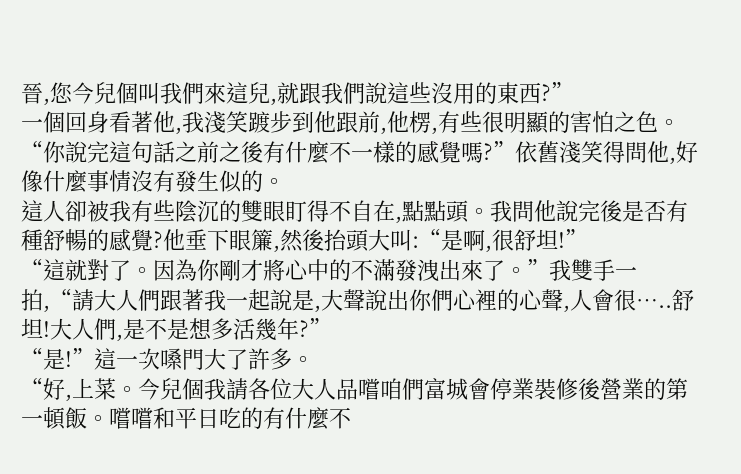晉,您今兒個叫我們來這兒,就跟我們說這些沒用的東西?”
一個回身看著他,我淺笑踱步到他跟前,他楞,有些很明顯的害怕之色。
“你說完這句話之前之後有什麼不一樣的感覺嗎?”依舊淺笑得問他,好像什麼事情沒有發生似的。
這人卻被我有些陰沉的雙眼盯得不自在,點點頭。我問他說完後是否有種舒暢的感覺?他垂下眼簾,然後抬頭大叫:“是啊,很舒坦!”
“這就對了。因為你剛才將心中的不滿發洩出來了。”我雙手一拍,“請大人們跟著我一起說是,大聲說出你們心裡的心聲,人會很…..舒坦!大人們,是不是想多活幾年?”
“是!”這一次嗓門大了許多。
“好,上菜。今兒個我請各位大人品嚐咱們富城會停業裝修後營業的第一頓飯。嚐嚐和平日吃的有什麼不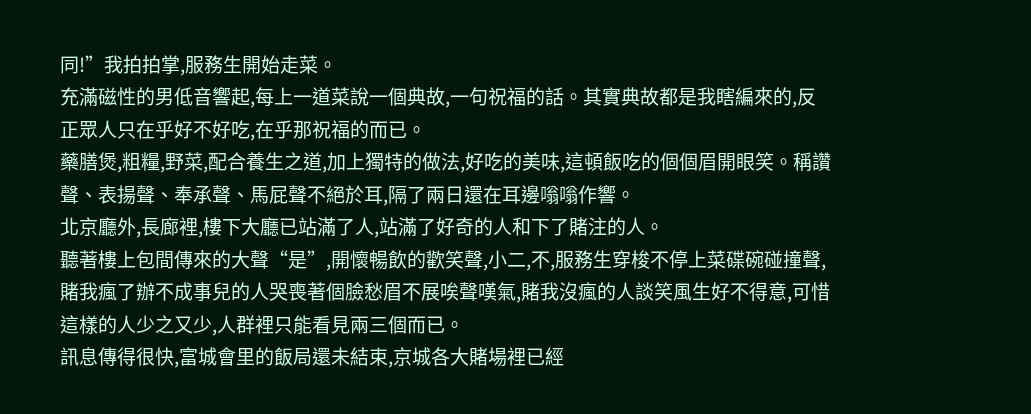同!”我拍拍掌,服務生開始走菜。
充滿磁性的男低音響起,每上一道菜說一個典故,一句祝福的話。其實典故都是我瞎編來的,反正眾人只在乎好不好吃,在乎那祝福的而已。
藥膳煲,粗糧,野菜,配合養生之道,加上獨特的做法,好吃的美味,這頓飯吃的個個眉開眼笑。稱讚聲、表揚聲、奉承聲、馬屁聲不絕於耳,隔了兩日還在耳邊嗡嗡作響。
北京廳外,長廊裡,樓下大廳已站滿了人,站滿了好奇的人和下了賭注的人。
聽著樓上包間傳來的大聲“是”,開懷暢飲的歡笑聲,小二,不,服務生穿梭不停上菜碟碗碰撞聲,賭我瘋了辦不成事兒的人哭喪著個臉愁眉不展唉聲嘆氣,賭我沒瘋的人談笑風生好不得意,可惜這樣的人少之又少,人群裡只能看見兩三個而已。
訊息傳得很快,富城會里的飯局還未結束,京城各大賭場裡已經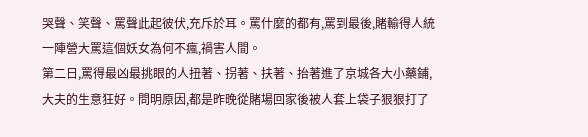哭聲、笑聲、罵聲此起彼伏,充斥於耳。罵什麼的都有,罵到最後,賭輸得人統一陣營大罵這個妖女為何不瘋,禍害人間。
第二日,罵得最凶最挑眼的人扭著、拐著、扶著、抬著進了京城各大小藥鋪,大夫的生意狂好。問明原因,都是昨晚從賭場回家後被人套上袋子狠狠打了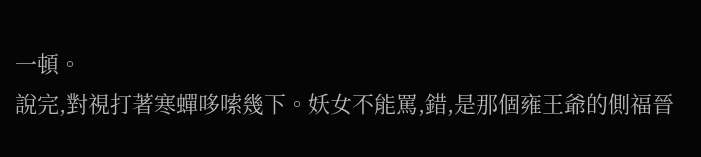一頓。
說完,對視打著寒蟬哆嗦幾下。妖女不能罵,錯,是那個雍王爺的側福晉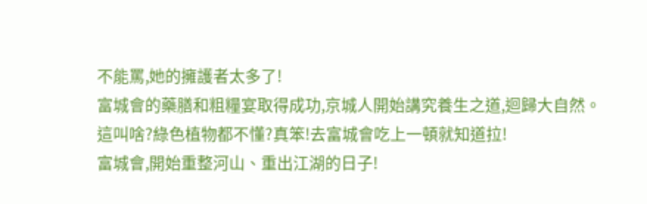不能罵,她的擁護者太多了!
富城會的藥膳和粗糧宴取得成功,京城人開始講究養生之道,迴歸大自然。
這叫啥?綠色植物都不懂?真笨!去富城會吃上一頓就知道拉!
富城會,開始重整河山、重出江湖的日子!